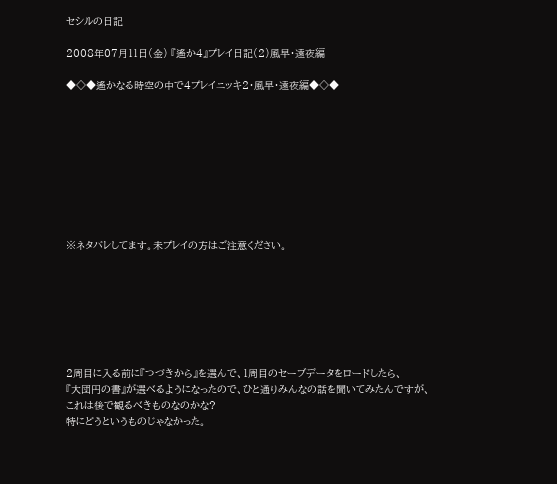セシルの日記

2008年07月11日(金) 『遙か4』プレイ日記(2)風早・遠夜編

◆◇◆遙かなる時空の中で4プレイニッキ2・風早・遠夜編◆◇◆









※ネタバレしてます。未プレイの方はご注意ください。







2周目に入る前に『つづきから』を選んで、1周目のセーブデータをロードしたら、
『大団円の書』が選べるようになったので、ひと通りみんなの話を聞いてみたんですが、
これは後で観るべきものなのかな?
特にどうというものじゃなかった。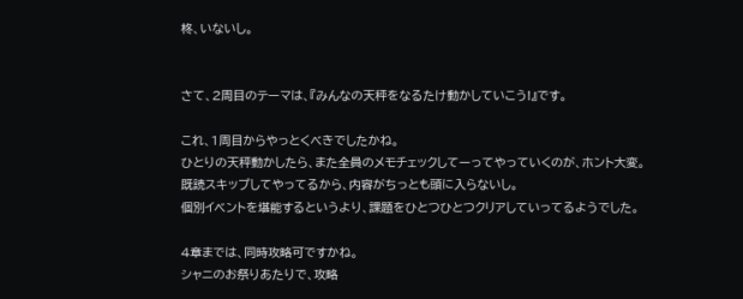柊、いないし。


さて、2周目のテーマは、『みんなの天秤をなるたけ動かしていこう!』です。

これ、1周目からやっとくべきでしたかね。
ひとりの天秤動かしたら、また全員のメモチェックしてーってやっていくのが、ホント大変。
既読スキップしてやってるから、内容がちっとも頭に入らないし。
個別イベントを堪能するというより、課題をひとつひとつクリアしていってるようでした。

4章までは、同時攻略可ですかね。
シャニのお祭りあたりで、攻略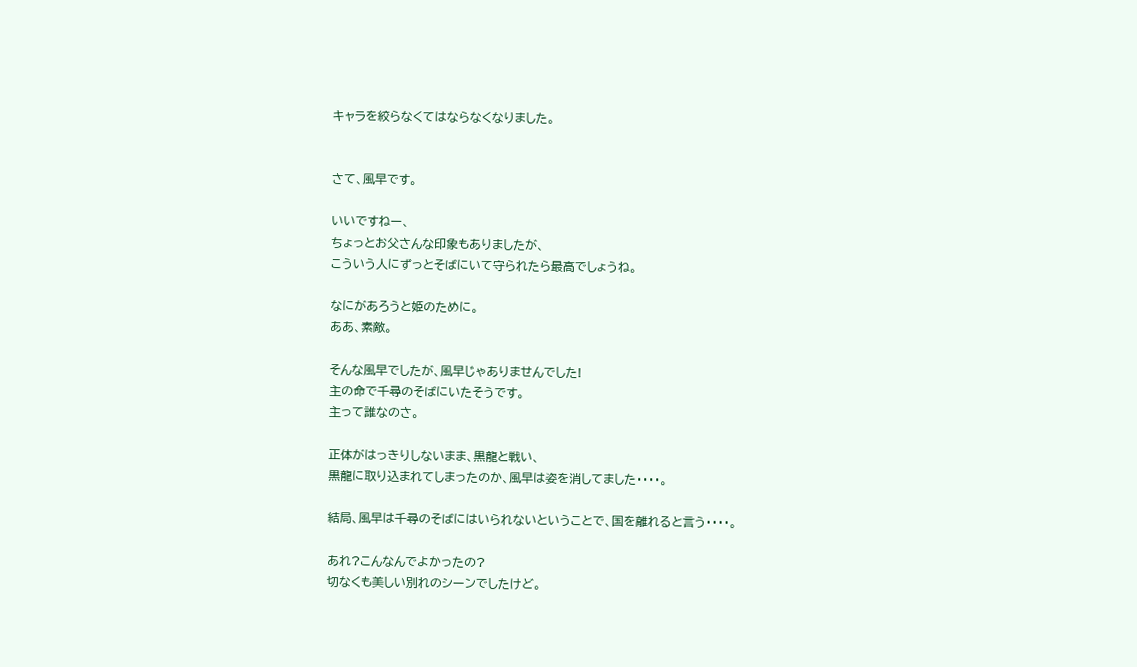キャラを絞らなくてはならなくなりました。


さて、風早です。

いいですねー、
ちょっとお父さんな印象もありましたが、
こういう人にずっとそばにいて守られたら最高でしょうね。

なにがあろうと姫のために。
ああ、素敵。

そんな風早でしたが、風早じゃありませんでした!
主の命で千尋のそばにいたそうです。
主って誰なのさ。

正体がはっきりしないまま、黒龍と戦い、
黒龍に取り込まれてしまったのか、風早は姿を消してました・・・・。

結局、風早は千尋のそばにはいられないということで、国を離れると言う・・・・。

あれ?こんなんでよかったの?
切なくも美しい別れのシーンでしたけど。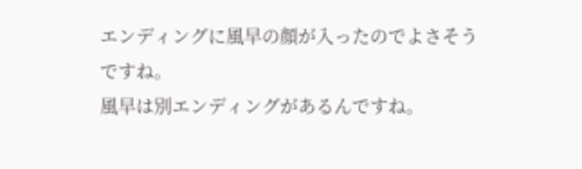エンディングに風早の顔が入ったのでよさそうですね。
風早は別エンディングがあるんですね。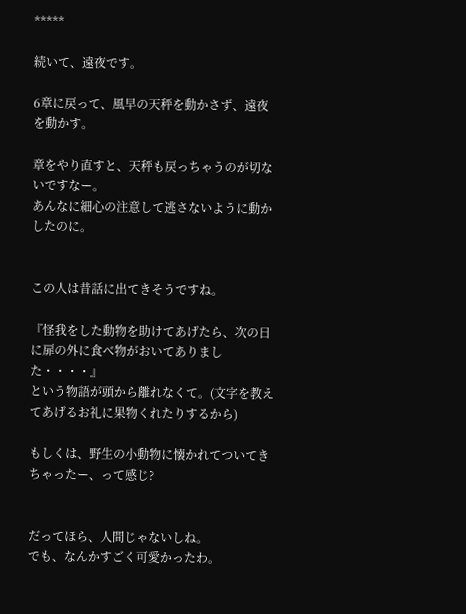*****

続いて、遠夜です。

6章に戻って、風早の天秤を動かさず、遠夜を動かす。

章をやり直すと、天秤も戻っちゃうのが切ないですなー。
あんなに細心の注意して逃さないように動かしたのに。


この人は昔話に出てきそうですね。

『怪我をした動物を助けてあげたら、次の日に扉の外に食べ物がおいてありました・・・・』
という物語が頭から離れなくて。(文字を教えてあげるお礼に果物くれたりするから)

もしくは、野生の小動物に懐かれてついてきちゃったー、って感じ?


だってほら、人間じゃないしね。
でも、なんかすごく可愛かったわ。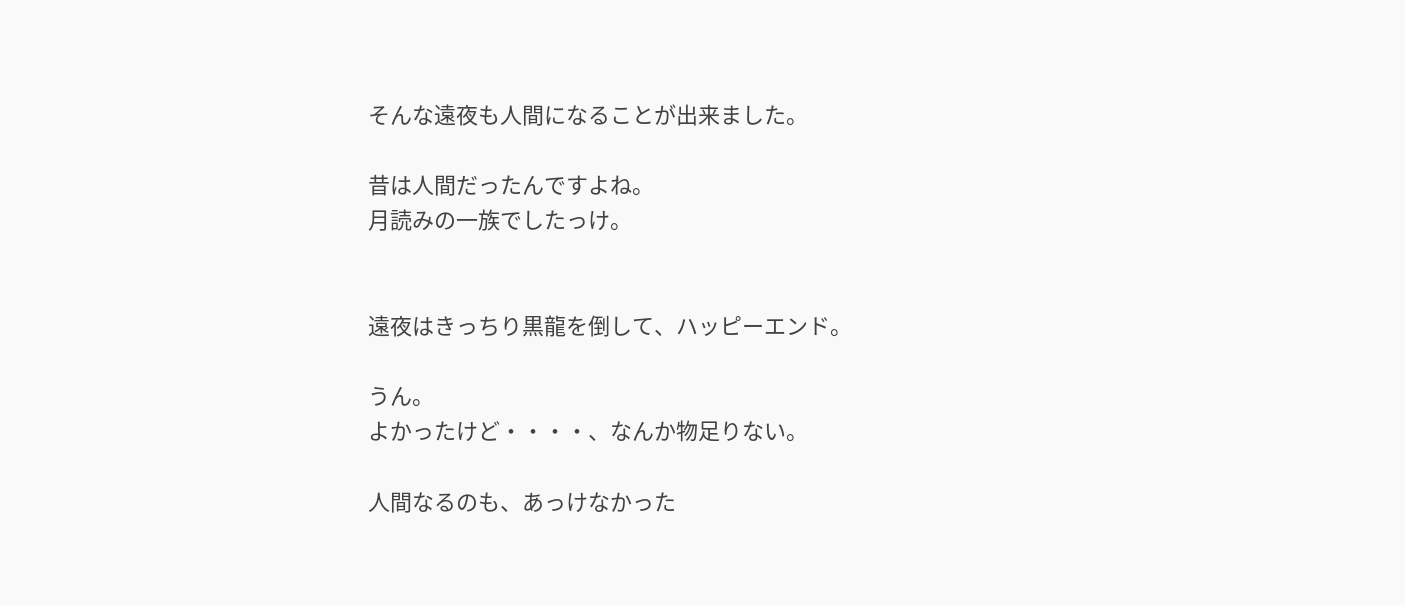そんな遠夜も人間になることが出来ました。

昔は人間だったんですよね。
月読みの一族でしたっけ。


遠夜はきっちり黒龍を倒して、ハッピーエンド。

うん。
よかったけど・・・・、なんか物足りない。

人間なるのも、あっけなかった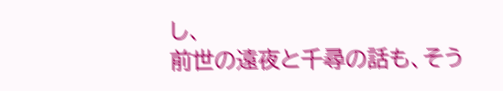し、
前世の遠夜と千尋の話も、そう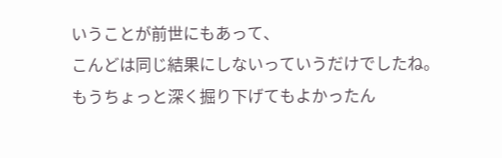いうことが前世にもあって、
こんどは同じ結果にしないっていうだけでしたね。
もうちょっと深く掘り下げてもよかったん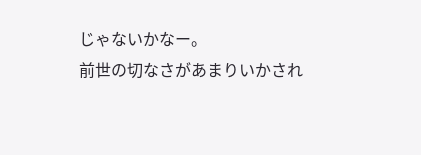じゃないかなー。
前世の切なさがあまりいかされ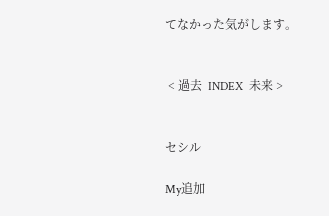てなかった気がします。


 < 過去  INDEX  未来 >


セシル

My追加